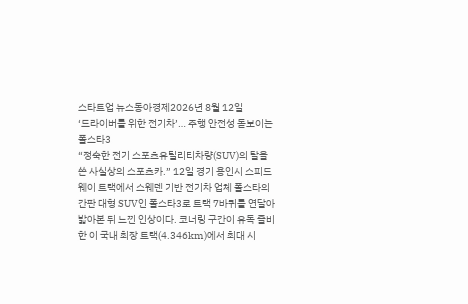스타트업 뉴스동아경제2026년 8월 12일
‘드라이버를 위한 전기차’… 주행 안전성 돋보이는 폴스타3
“정숙한 전기 스포츠유틸리티차량(SUV)의 탈을 쓴 사실상의 스포츠카.” 12일 경기 용인시 스피드웨이 트랙에서 스웨덴 기반 전기차 업체 폴스타의 간판 대형 SUV인 폴스타3로 트랙 7바퀴를 연달아 밟아본 뒤 느낀 인상이다. 코너링 구간이 유독 즐비한 이 국내 최장 트랙(4.346km)에서 최대 시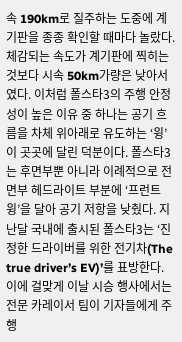속 190km로 질주하는 도중에 계기판을 종종 확인할 때마다 놀랐다. 체감되는 속도가 계기판에 찍히는 것보다 시속 50km가량은 낮아서였다. 이처럼 폴스타3의 주행 안정성이 높은 이유 중 하나는 공기 흐름을 차체 위아래로 유도하는 ‘윙’이 곳곳에 달린 덕분이다. 폴스타3는 후면부뿐 아니라 이례적으로 전면부 헤드라이트 부분에 ‘프런트 윙’을 달아 공기 저항을 낮췄다. 지난달 국내에 출시된 폴스타3는 ‘진정한 드라이버를 위한 전기차(The true driver’s EV)’를 표방한다. 이에 걸맞게 이날 시승 행사에서는 전문 카레이서 팀이 기자들에게 주행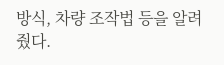방식, 차량 조작법 등을 알려줬다.